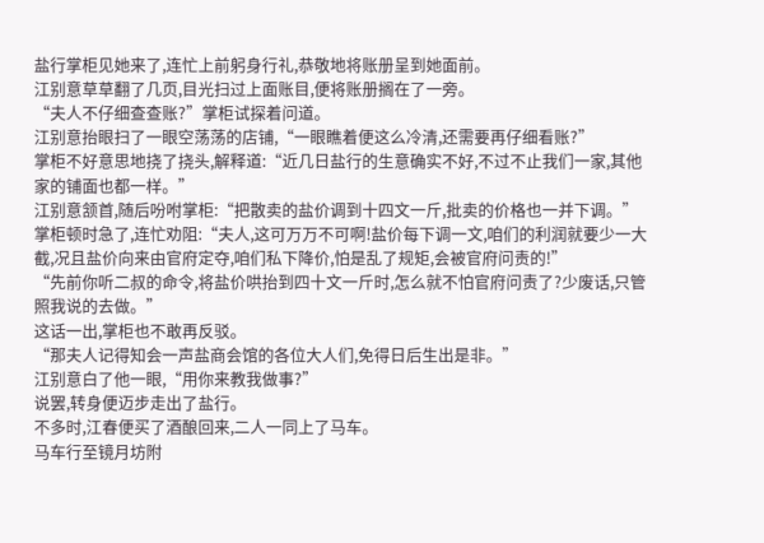盐行掌柜见她来了,连忙上前躬身行礼,恭敬地将账册呈到她面前。
江别意草草翻了几页,目光扫过上面账目,便将账册搁在了一旁。
“夫人不仔细查查账?”掌柜试探着问道。
江别意抬眼扫了一眼空荡荡的店铺,“一眼瞧着便这么冷清,还需要再仔细看账?”
掌柜不好意思地挠了挠头,解释道:“近几日盐行的生意确实不好,不过不止我们一家,其他家的铺面也都一样。”
江别意颔首,随后吩咐掌柜:“把散卖的盐价调到十四文一斤,批卖的价格也一并下调。”
掌柜顿时急了,连忙劝阻:“夫人,这可万万不可啊!盐价每下调一文,咱们的利润就要少一大截,况且盐价向来由官府定夺,咱们私下降价,怕是乱了规矩,会被官府问责的!”
“先前你听二叔的命令,将盐价哄抬到四十文一斤时,怎么就不怕官府问责了?少废话,只管照我说的去做。”
这话一出,掌柜也不敢再反驳。
“那夫人记得知会一声盐商会馆的各位大人们,免得日后生出是非。”
江别意白了他一眼,“用你来教我做事?”
说罢,转身便迈步走出了盐行。
不多时,江春便买了酒酿回来,二人一同上了马车。
马车行至镜月坊附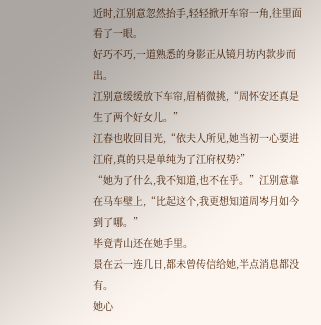近时,江别意忽然抬手,轻轻掀开车帘一角,往里面看了一眼。
好巧不巧,一道熟悉的身影正从镜月坊内款步而出。
江别意缓缓放下车帘,眉梢微挑,“周怀安还真是生了两个好女儿。”
江春也收回目光,“依夫人所见,她当初一心要进江府,真的只是单纯为了江府权势?”
“她为了什么,我不知道,也不在乎。”江别意靠在马车壁上,“比起这个,我更想知道周岑月如今到了哪。”
毕竟青山还在她手里。
景在云一连几日,都未曾传信给她,半点消息都没有。
她心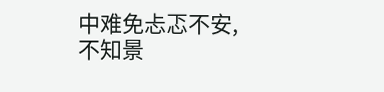中难免忐忑不安,不知景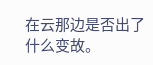在云那边是否出了什么变故。